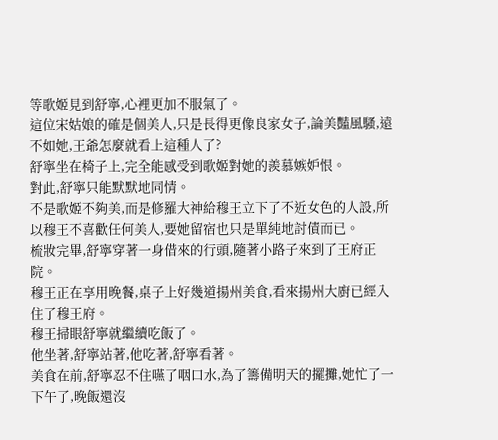等歌姬見到舒寧,心裡更加不服氣了。
這位宋姑娘的確是個美人,只是長得更像良家女子,論美豔風騷,遠不如她,王爺怎麼就看上這種人了?
舒寧坐在椅子上,完全能感受到歌姬對她的羨慕嫉妒恨。
對此,舒寧只能默默地同情。
不是歌姬不夠美,而是修羅大神給穆王立下了不近女色的人設,所以穆王不喜歡任何美人,要她留宿也只是單純地討債而已。
梳妝完畢,舒寧穿著一身借來的行頭,隨著小路子來到了王府正院。
穆王正在享用晚餐,桌子上好幾道揚州美食,看來揚州大廚已經入住了穆王府。
穆王掃眼舒寧就繼續吃飯了。
他坐著,舒寧站著,他吃著,舒寧看著。
美食在前,舒寧忍不住嚥了咽口水,為了籌備明天的擺攤,她忙了一下午了,晚飯還沒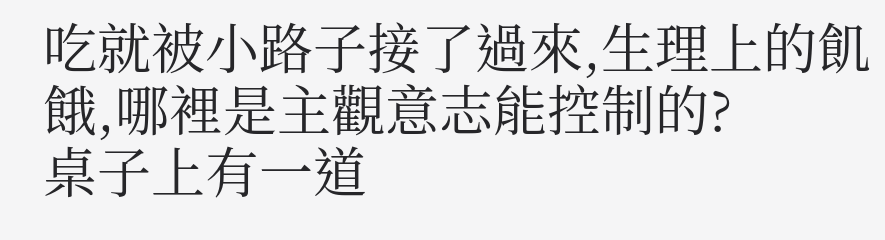吃就被小路子接了過來,生理上的飢餓,哪裡是主觀意志能控制的?
桌子上有一道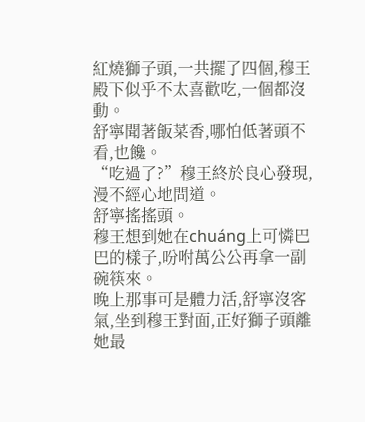紅燒獅子頭,一共擺了四個,穆王殿下似乎不太喜歡吃,一個都沒動。
舒寧聞著飯菜香,哪怕低著頭不看,也饞。
“吃過了?”穆王終於良心發現,漫不經心地問道。
舒寧搖搖頭。
穆王想到她在chuáng上可憐巴巴的樣子,吩咐萬公公再拿一副碗筷來。
晚上那事可是體力活,舒寧沒客氣,坐到穆王對面,正好獅子頭離她最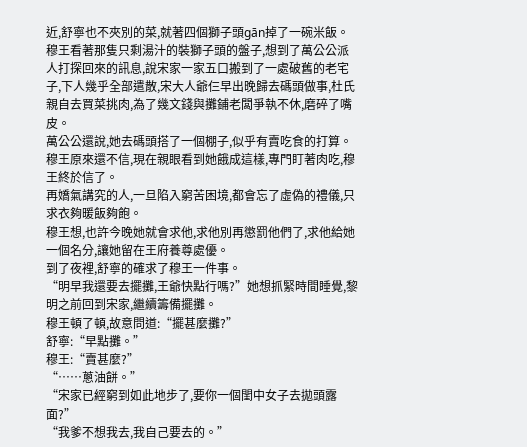近,舒寧也不夾別的菜,就著四個獅子頭gān掉了一碗米飯。
穆王看著那隻只剩湯汁的裝獅子頭的盤子,想到了萬公公派人打探回來的訊息,說宋家一家五口搬到了一處破舊的老宅子,下人幾乎全部遣散,宋大人爺仨早出晚歸去碼頭做事,杜氏親自去買菜挑肉,為了幾文錢與攤鋪老闆爭執不休,磨碎了嘴皮。
萬公公還說,她去碼頭搭了一個棚子,似乎有賣吃食的打算。
穆王原來還不信,現在親眼看到她餓成這樣,專門盯著肉吃,穆王終於信了。
再嬌氣講究的人,一旦陷入窮苦困境,都會忘了虛偽的禮儀,只求衣夠暖飯夠飽。
穆王想,也許今晚她就會求他,求他別再懲罰他們了,求他給她一個名分,讓她留在王府養尊處優。
到了夜裡,舒寧的確求了穆王一件事。
“明早我還要去擺攤,王爺快點行嗎?”她想抓緊時間睡覺,黎明之前回到宋家,繼續籌備擺攤。
穆王頓了頓,故意問道:“擺甚麼攤?”
舒寧:“早點攤。”
穆王:“賣甚麼?”
“……蔥油餅。”
“宋家已經窮到如此地步了,要你一個閨中女子去拋頭露面?”
“我爹不想我去,我自己要去的。”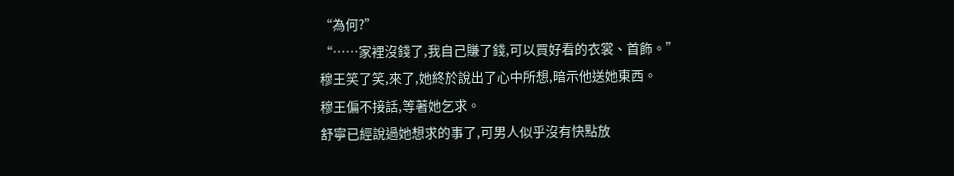“為何?”
“……家裡沒錢了,我自己賺了錢,可以買好看的衣裳、首飾。”
穆王笑了笑,來了,她終於說出了心中所想,暗示他送她東西。
穆王偏不接話,等著她乞求。
舒寧已經說過她想求的事了,可男人似乎沒有快點放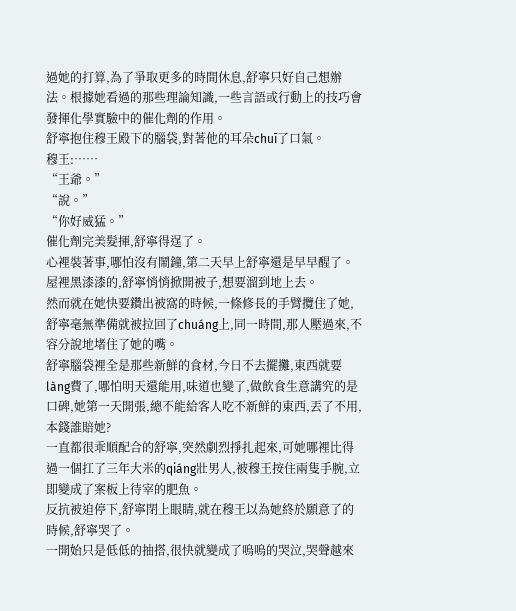過她的打算,為了爭取更多的時間休息,舒寧只好自己想辦法。根據她看過的那些理論知識,一些言語或行動上的技巧會發揮化學實驗中的催化劑的作用。
舒寧抱住穆王殿下的腦袋,對著他的耳朵chuī了口氣。
穆王:……
“王爺。”
“說。”
“你好威猛。”
催化劑完美髮揮,舒寧得逞了。
心裡裝著事,哪怕沒有鬧鐘,第二天早上舒寧還是早早醒了。
屋裡黑漆漆的,舒寧悄悄掀開被子,想要溜到地上去。
然而就在她快要鑽出被窩的時候,一條修長的手臂攬住了她,舒寧毫無準備就被拉回了chuáng上,同一時間,那人壓過來,不容分說地堵住了她的嘴。
舒寧腦袋裡全是那些新鮮的食材,今日不去擺攤,東西就要làng費了,哪怕明天還能用,味道也變了,做飲食生意講究的是口碑,她第一天開張,總不能給客人吃不新鮮的東西,丟了不用,本錢誰賠她?
一直都很乖順配合的舒寧,突然劇烈掙扎起來,可她哪裡比得過一個扛了三年大米的qiáng壯男人,被穆王按住兩隻手腕,立即變成了案板上待宰的肥魚。
反抗被迫停下,舒寧閉上眼睛,就在穆王以為她終於願意了的時候,舒寧哭了。
一開始只是低低的抽搭,很快就變成了嗚嗚的哭泣,哭聲越來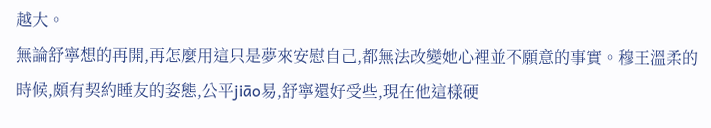越大。
無論舒寧想的再開,再怎麼用這只是夢來安慰自己,都無法改變她心裡並不願意的事實。穆王溫柔的時候,頗有契約睡友的姿態,公平jiāo易,舒寧還好受些,現在他這樣硬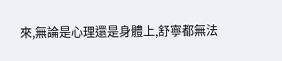來,無論是心理還是身體上,舒寧都無法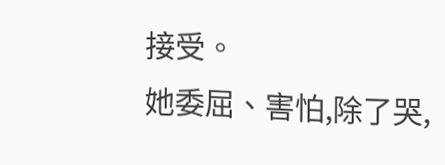接受。
她委屈、害怕,除了哭,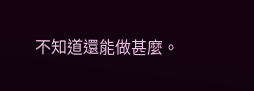不知道還能做甚麼。